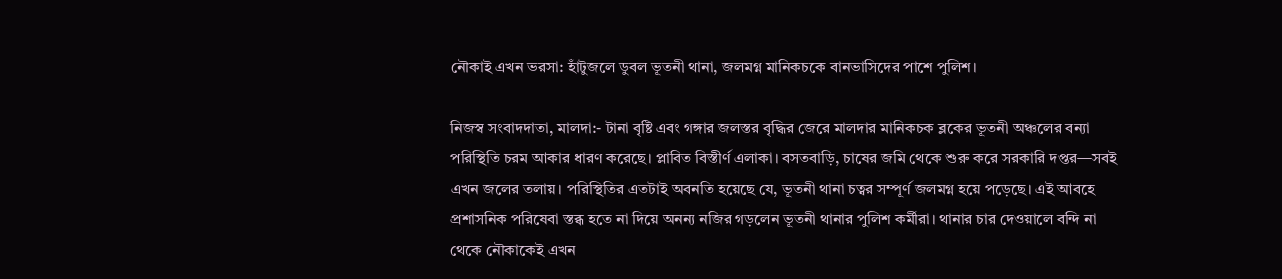নৌকাই এখন ভরসা: হাঁটুজলে ডুবল ভূতনী থানা, জলমগ্ন মানিকচকে বানভাসিদের পাশে পুলিশ।

নিজস্ব সংবাদদাতা, মালদা:- টানা বৃষ্টি এবং গঙ্গার জলস্তর বৃদ্ধির জেরে মালদার মানিকচক ব্লকের ভূতনী অঞ্চলের বন্যা পরিস্থিতি চরম আকার ধারণ করেছে। প্লাবিত বিস্তীর্ণ এলাকা। বসতবাড়ি, চাষের জমি থেকে শুরু করে সরকারি দপ্তর—সবই এখন জলের তলায়। পরিস্থিতির এতটাই অবনতি হয়েছে যে, ভূতনী থানা চত্বর সম্পূর্ণ জলমগ্ন হয়ে পড়েছে। এই আবহে প্রশাসনিক পরিষেবা স্তব্ধ হতে না দিয়ে অনন্য নজির গড়লেন ভূতনী থানার পুলিশ কর্মীরা। থানার চার দেওয়ালে বন্দি না থেকে নৌকাকেই এখন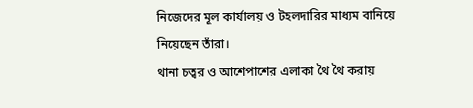নিজেদের মূল কার্যালয় ও টহলদারির মাধ্যম বানিয়ে নিয়েছেন তাঁরা।
থানা চত্বর ও আশেপাশের এলাকা থৈ থৈ করায়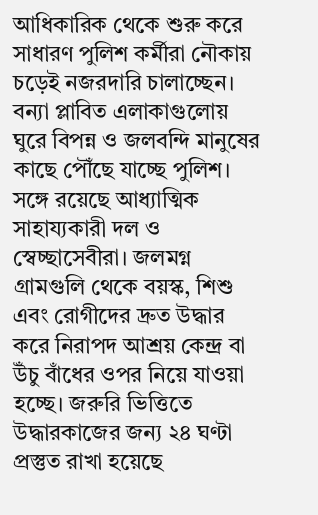আধিকারিক থেকে শুরু করে সাধারণ পুলিশ কর্মীরা নৌকায় চড়েই নজরদারি চালাচ্ছেন। বন্যা প্লাবিত এলাকাগুলোয় ঘুরে বিপন্ন ও জলবন্দি মানুষের কাছে পৌঁছে যাচ্ছে পুলিশ। সঙ্গে রয়েছে আধ্যাত্মিক সাহায্যকারী দল ও স্বেচ্ছাসেবীরা। জলমগ্ন গ্রামগুলি থেকে বয়স্ক, শিশু এবং রোগীদের দ্রুত উদ্ধার করে নিরাপদ আশ্রয় কেন্দ্র বা উঁচু বাঁধের ওপর নিয়ে যাওয়া হচ্ছে। জরুরি ভিত্তিতে উদ্ধারকাজের জন্য ২৪ ঘণ্টা প্রস্তুত রাখা হয়েছে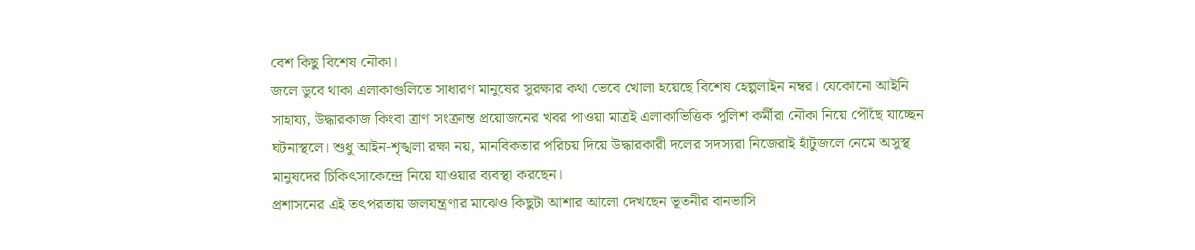বেশ কিছু বিশেষ নৌকা।
জলে ডুবে থাকা এলাকাগুলিতে সাধারণ মানুষের সুরক্ষার কথা ভেবে খোলা হয়েছে বিশেষ হেল্পলাইন নম্বর। যেকোনো আইনি সাহায্য, উদ্ধারকাজ কিংবা ত্রাণ সংক্রান্ত প্রয়োজনের খবর পাওয়া মাত্রই এলাকাভিত্তিক পুলিশ কর্মীরা নৌকা নিয়ে পৌঁছে যাচ্ছেন ঘটনাস্থলে। শুধু আইন-শৃঙ্খলা রক্ষা নয়, মানবিকতার পরিচয় দিয়ে উদ্ধারকারী দলের সদস্যরা নিজেরাই হাঁটুজলে নেমে অসুস্থ মানুষদের চিকিৎসাকেন্দ্রে নিয়ে যাওয়ার ব্যবস্থা করছেন।
প্রশাসনের এই তৎপরতায় জলযন্ত্রণার মাঝেও কিছুটা আশার আলো দেখছেন ভূতনীর বানভাসি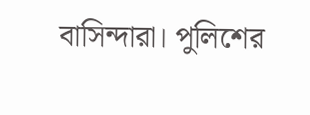বাসিন্দারা। পুলিশের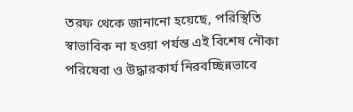তরফ থেকে জানানো হয়েছে, পরিস্থিতি স্বাভাবিক না হওয়া পর্যন্ত এই বিশেষ নৌকা পরিষেবা ও উদ্ধারকার্য নিরবচ্ছিন্নভাবে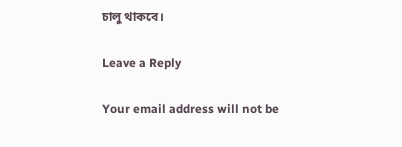চালু থাকবে।

Leave a Reply

Your email address will not be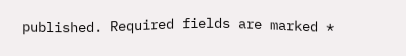published. Required fields are marked *